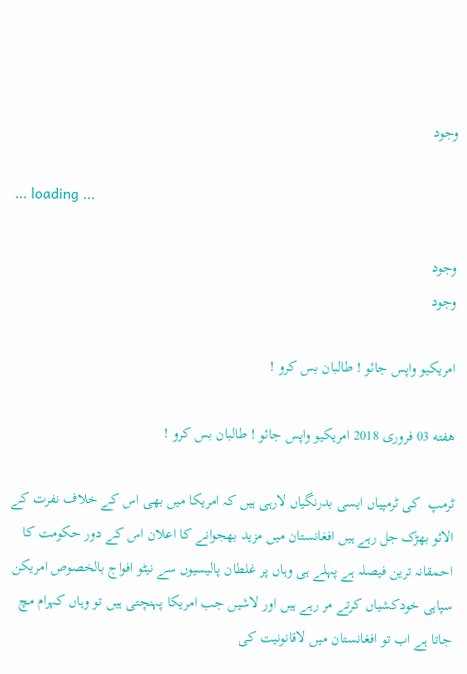وجود

... loading ...

وجود
وجود

امریکیو واپس جائو ! طالبان بس کرو !

هفته 03 فروری 2018 امریکیو واپس جائو ! طالبان بس کرو !

ٹرمپ  کی ٹرمپیاں ایسی بدرنگیاں لارہی ہیں کہ امریکا میں بھی اس کے خلاف نفرت کے الائو بھڑک جل رہے ہیں افغانستان میں مزید بھجوانے کا اعلان اس کے دور حکومت کا احمقانہ ترین فیصلہ ہے پہلے ہی وہاں پر غلطان پالیسیوں سے نیٹو افواج بالخصوص امریکن سپاہی خودکشیاں کرتے مر رہے ہیں اور لاشیں جب امریکا پہنچتی ہیں تو وہاں کہرام مچ جاتا ہے اب تو افغانستان میں لاقانونیت کی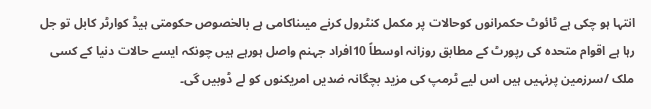انتہا ہو چکی ہے ٹائوٹ حکمرانوں کوحالات پر مکمل کنٹرول کرنے میںناکامی ہے بالخصوص حکومتی ہیڈ کوارٹر کابل تو جل رہا ہے اقوام متحدہ کی رپورٹ کے مطابق روزانہ اوسطاً 10افراد جہنم واصل ہورہے ہیں چونکہ ایسے حالات دنیا کے کسی ملک /سرزمین پرنہیں ہیں اس لیے ٹرمپ کی مزید بچگانہ ضدیں امریکنوں کو لے ڈوبیں گی۔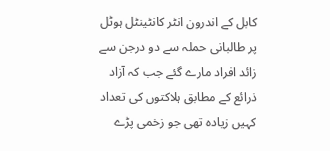کابل کے اندرون انٹر کانٹینٹل ہوٹل پر طالبانی حملہ سے دو درجن سے زائد افراد مارے گئے جب کہ آزاد ذرائع کے مطابق ہلاکتوں کی تعداد کہیں زیادہ تھی جو زخمی پڑے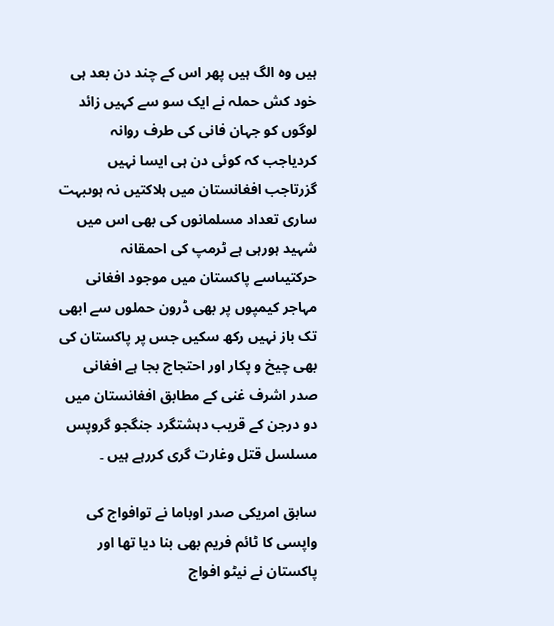ہیں وہ الگ ہیں پھر اس کے چند دن بعد ہی خود کش حملہ نے ایک سو سے کہیں زائد لوگوں کو جہان فانی کی طرف روانہ کردیاجب کہ کوئی دن ہی ایسا نہیں گزرتاجب افغانستان میں ہلاکتیں نہ ہوںبہت ساری تعداد مسلمانوں کی بھی اس میں شہید ہورہی ہے ٹرمپ کی احمقانہ حرکتیںاسے پاکستان میں موجود افغانی مہاجر کیمپوں پر بھی ڈرون حملوں سے ابھی تک باز نہیں رکھ سکیں جس پر پاکستان کی بھی چیخ و پکار اور احتجاج بجا ہے افغانی صدر اشرف غنی کے مطابق افغانستان میں دو درجن کے قریب دہشتگرد جنگجو گروپس مسلسل قتل وغارت گری کررہے ہیں ۔

سابق امریکی صدر اوباما نے توافواج کی واپسی کا ٹائم فریم بھی بنا دیا تھا اور پاکستان نے نیٹو افواج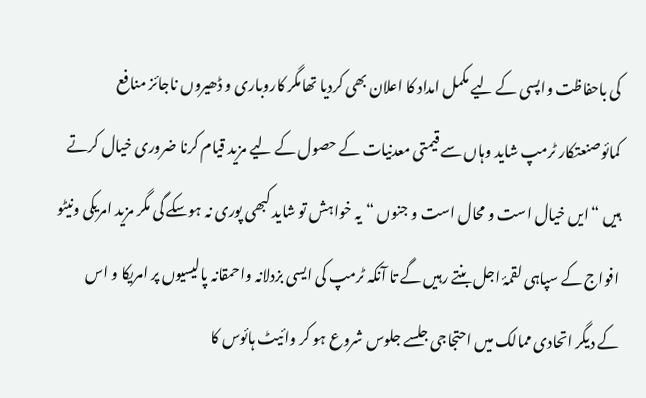کی باحفاظت واپسی کے لیے مکمل امداد کا اعلان بھی کردیا تھامگر کاروباری و ڈھیروں ناجائز منافع کمائوصنعتکار ٹرمپ شاید وہاں سے قیمتی معدنیات کے حصول کے لیے مزید قیام کرنا ضروری خیال کرتے ہیں “ایں خیال است و محال است و جنوں “یہ خواہش تو شاید کبھی پوری نہ ہوسکے گی مگر مزید امریکی ونیٹو افواج کے سپاہی لقمۂ اجل بنتے رہیں گے تا آنکہ ٹرمپ کی ایسی بزدلانہ واحمقانہ پالیسیوں پر امریکا و اس کے دیگر اتحادی ممالک میں احتجاجی جلسے جلوس شروع ہو کر وائیٹ ہائوس کا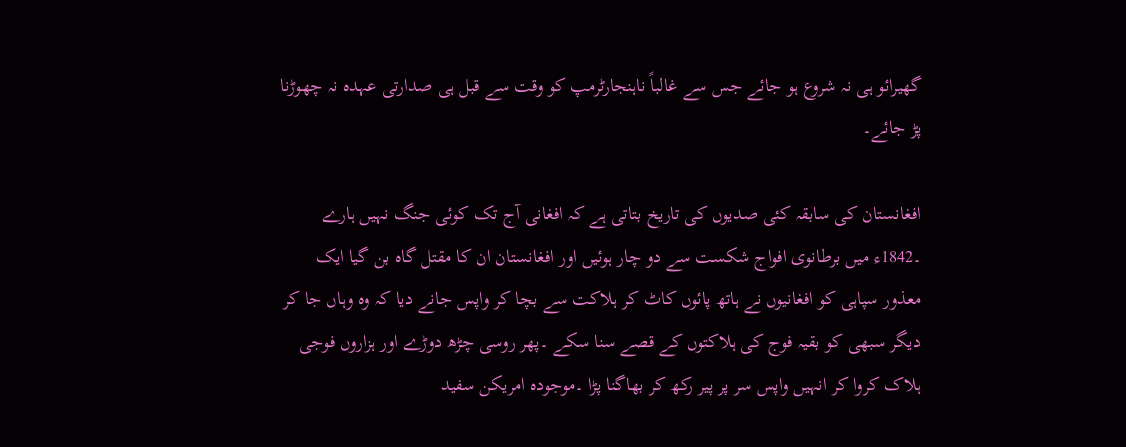گھیرائو ہی نہ شروع ہو جائے جس سے غالباً ناہنجارٹرمپ کو وقت سے قبل ہی صدارتی عہدہ نہ چھوڑنا پڑ جائے۔

افغانستان کی سابقہ کئی صدیوں کی تاریخ بتاتی ہے کہ افغانی آج تک کوئی جنگ نہیں ہارے ۔1842ء میں برطانوی افواج شکست سے دو چار ہوئیں اور افغانستان ان کا مقتل گاہ بن گیا ایک معذور سپاہی کو افغانیوں نے ہاتھ پائوں کاٹ کر ہلاکت سے بچا کر واپس جانے دیا کہ وہ وہاں جا کر دیگر سبھی کو بقیہ فوج کی ہلاکتوں کے قصے سنا سکے ۔پھر روسی چڑھ دوڑے اور ہزاروں فوجی ہلاک کروا کر انہیں واپس سر پر پیر رکھ کر بھاگنا پڑا ۔موجودہ امریکن سفید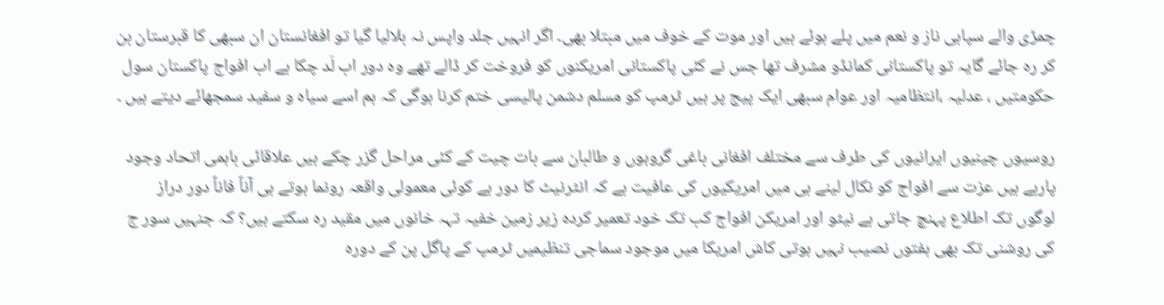چمڑی والے سپاہی ناز و نعم میں پلے ہوئے ہیں اور موت کے خوف میں مبتلا بھی۔ اگر انہیں جلد واپس نہ بلالیا گیا تو افغانستان ان سبھی کا قبرستان بن کر رہ جائے گایہ تو پاکستانی کمانڈو مشرف تھا جس نے کئی پاکستانی امریکنوں کو فروخت کر ڈالے تھے وہ دور اب لَد چکا ہے اب افواج پاکستان سول حکومتیں ، عدلیہ ،انتظامیہ اور عوام سبھی ایک پیج پر ہیں ٹرمپ کو مسلم دشمن پالیسی ختم کرنا ہوگی کہ ہم اسے سیاہ و سفید سمجھائے دیتے ہیں ۔

روسیوں چینیوں ایرانیوں کی طرف سے مختلف افغانی باغی گروہوں و طالبان سے بات چیت کے کئی مراحل گزر چکے ہیں علاقائی باہمی اتحاد وجود پارہے ہیں عزت سے افواج کو نکال لینے ہی میں امریکیوں کی عافیت ہے کہ انٹرنیٹ کا دور ہے کوئی معمولی واقعہ رونما ہوتے ہی آناً فاناً دور دراز لوگوں تک اطلاع پہنچ جاتی ہے نیٹو اور امریکن افواج کب تک خود تعمیر کردہ زیر زمین خفیہ تہہ خانوں میں مقید رہ سکتے ہیں؟ کہ جنہیں سور ج کی روشنی تک بھی ہفتوں نصیب نہیں ہوتی کاش امریکا میں موجود سماجی تنظیمیں ٹرمپ کے پاگل پن کے دورہ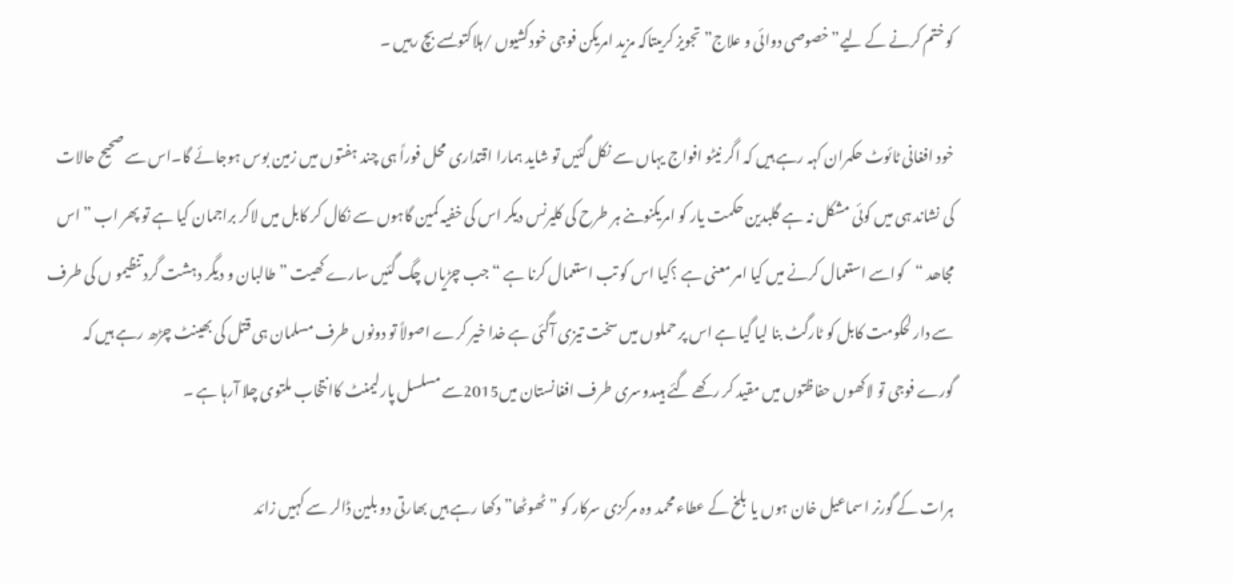کو ختم کرنے کے لیے”خصوصی دوائی و علاج” تجویز کریںتاکہ مزید امریکن فوجی خودکشیوں /ہلاکتوںسے بچ رہیں ۔

خود افغانی ٹائوٹ حکمران کہہ رہے ہیں کہ اگر نیٹو افواج یہاں سے نکل گئیں تو شاید ہمارا اقتداری محل فوراً ہی چند ہفتوں میں زمین بوس ہوجائے گا۔اس سے صحیح حالات کی نشاند ہی میں کوئی مشکل نہ ہے گلبدین حکمت یار کو امریکنوںنے ہر طرح کی کلیرنس دیکر اس کی خفیہ کمین گاہوں سے نکال کر کابل میں لاکر براجمان کیا ہے تو پھر اب ” اس مجاھد “کواسے استعمال کرنے میں کیا امر معنی ہے ؟کیا اس کو تب استعمال کرنا ہے “جب چڑیاں چگ گئیں سارے کھیت ” طالبان و دیگر دہشت گرد تنظیمو ں کی طرف سے دار لحکومت کابل کو ٹارگٹ بنا لیا گیا ہے اس پر حملوں میں سخت تیزی آگئی ہے خدا خیر کرے اصولاً تو دونوں طرف مسلمان ہی قتل کی بھینٹ چڑھ رہے ہیں کہ گورے فوجی تو لاکھوں حفاظتوں میں مقید کر رکھے گئے ہیںدوسری طرف افغانستان میں2015سے مسلسل پارلیمنٹ کاانتخاب ملتوی چلا آرہا ہے ۔

ہرات کے گورنر اسماعیل خان ہوں یا بلخ کے عطاء محمد وہ مرکزی سرکار کو ” ٹھوٹھا” دکھا رہے ہیں بھارتی دو بلین ڈالر سے کہیں زائد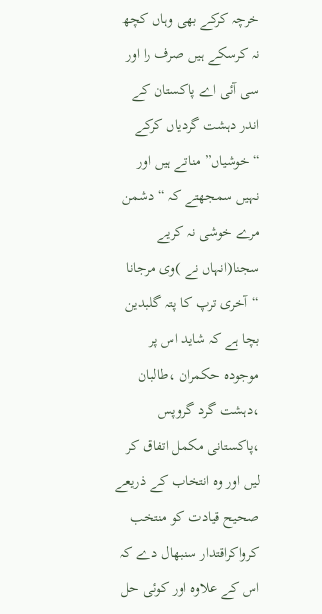خرچہ کرکے بھی وہاں کچھ نہ کرسکے ہیں صرف را اور سی آئی اے پاکستان کے اندر دہشت گردیاں کرکے “خوشیاں” مناتے ہیں اور نہیں سمجھتے کہ “دشمن مرے خوشی نہ کریے سجنا(انہاں نے )وی مرجانا “آخری ترپ کا پتہ گلبدین بچا ہے کہ شاید اس پر موجودہ حکمران ،طالبان ،دہشت گرد گروپس ،پاکستانی مکمل اتفاق کر لیں اور وہ انتخاب کے ذریعے صحیح قیادت کو منتخب کرواکراقتدار سنبھال دے کہ اس کے علاوہ اور کوئی حل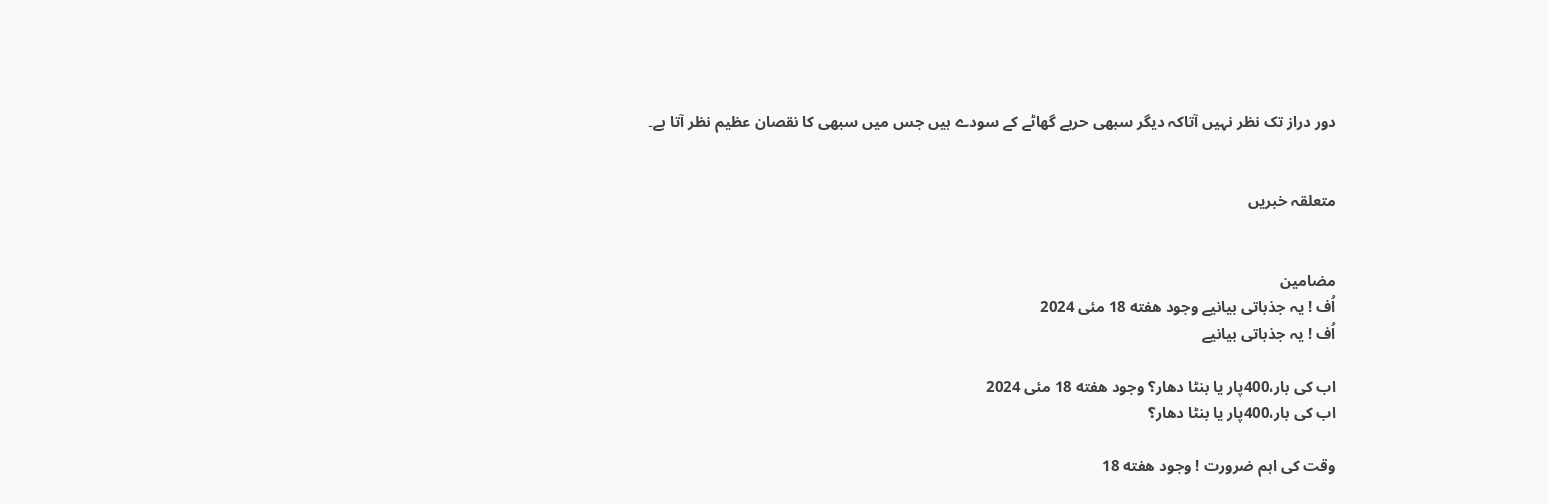دور دراز تک نظر نہیں آتاکہ دیگر سبھی حربے گھاٹے کے سودے ہیں جس میں سبھی کا نقصان عظیم نظر آتا ہے۔


متعلقہ خبریں


مضامین
اُف ! یہ جذباتی بیانیے وجود هفته 18 مئی 2024
اُف ! یہ جذباتی بیانیے

اب کی بار،400پار یا بنٹا دھار؟ وجود هفته 18 مئی 2024
اب کی بار،400پار یا بنٹا دھار؟

وقت کی اہم ضرورت ! وجود هفته 18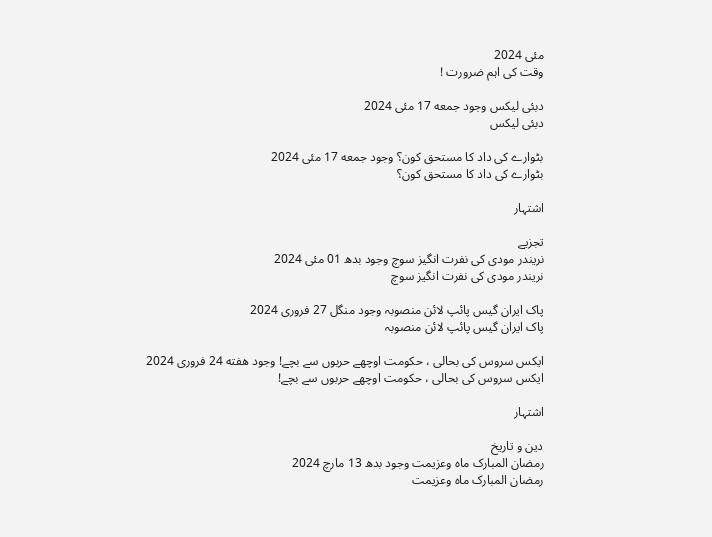مئی 2024
وقت کی اہم ضرورت !

دبئی لیکس وجود جمعه 17 مئی 2024
دبئی لیکس

بٹوارے کی داد کا مستحق کون؟ وجود جمعه 17 مئی 2024
بٹوارے کی داد کا مستحق کون؟

اشتہار

تجزیے
نریندر مودی کی نفرت انگیز سوچ وجود بدھ 01 مئی 2024
نریندر مودی کی نفرت انگیز سوچ

پاک ایران گیس پائپ لائن منصوبہ وجود منگل 27 فروری 2024
پاک ایران گیس پائپ لائن منصوبہ

ایکس سروس کی بحالی ، حکومت اوچھے حربوں سے بچے! وجود هفته 24 فروری 2024
ایکس سروس کی بحالی ، حکومت اوچھے حربوں سے بچے!

اشتہار

دین و تاریخ
رمضان المبارک ماہ وعزیمت وجود بدھ 13 مارچ 2024
رمضان المبارک ماہ وعزیمت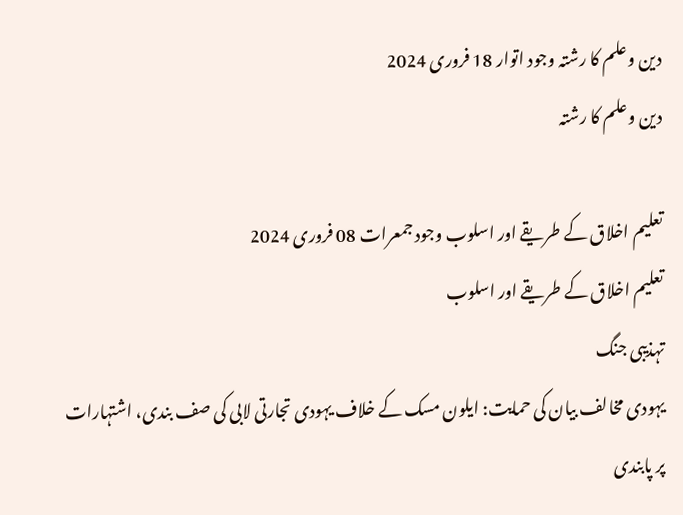دین وعلم کا رشتہ وجود اتوار 18 فروری 2024
دین وعلم کا رشتہ

تعلیم اخلاق کے طریقے اور اسلوب وجود جمعرات 08 فروری 2024
تعلیم اخلاق کے طریقے اور اسلوب
تہذیبی جنگ
یہودی مخالف بیان کی حمایت: ایلون مسک کے خلاف یہودی تجارتی لابی کی صف بندی، اشتہارات پر پابندی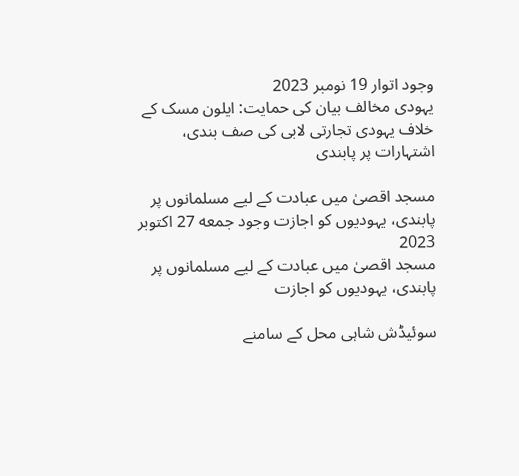وجود اتوار 19 نومبر 2023
یہودی مخالف بیان کی حمایت: ایلون مسک کے خلاف یہودی تجارتی لابی کی صف بندی، اشتہارات پر پابندی

مسجد اقصیٰ میں عبادت کے لیے مسلمانوں پر پابندی، یہودیوں کو اجازت وجود جمعه 27 اکتوبر 2023
مسجد اقصیٰ میں عبادت کے لیے مسلمانوں پر پابندی، یہودیوں کو اجازت

سوئیڈش شاہی محل کے سامنے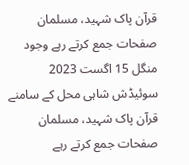قرآن پاک شہید، مسلمان صفحات جمع کرتے رہے وجود منگل 15 اگست 2023
سوئیڈش شاہی محل کے سامنے قرآن پاک شہید، مسلمان صفحات جمع کرتے رہے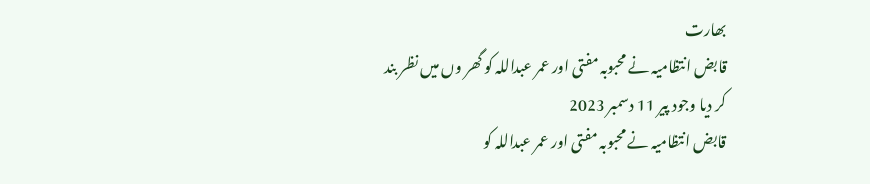بھارت
قابض انتظامیہ نے محبوبہ مفتی اور عمر عبداللہ کو گھر وں میں نظر بند کر دیا وجود پیر 11 دسمبر 2023
قابض انتظامیہ نے محبوبہ مفتی اور عمر عبداللہ کو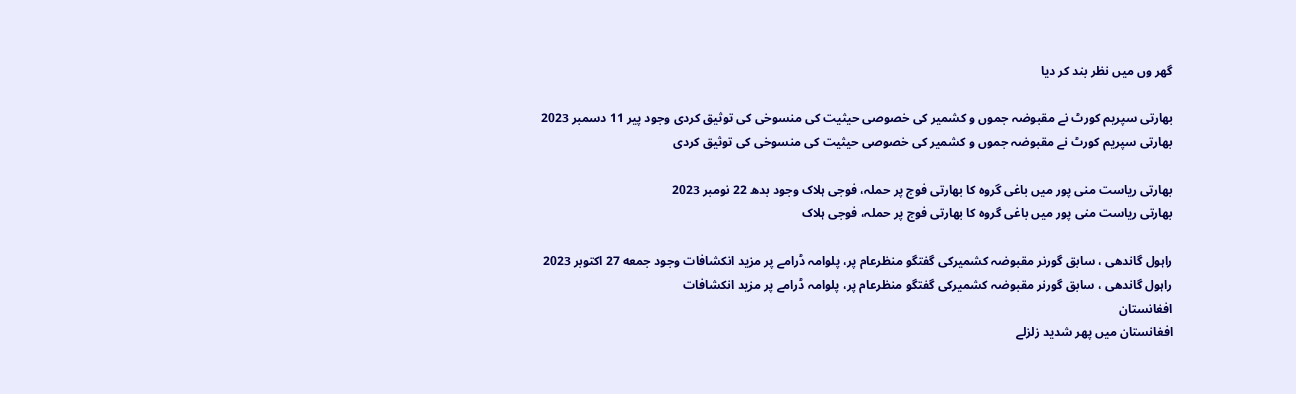گھر وں میں نظر بند کر دیا

بھارتی سپریم کورٹ نے مقبوضہ جموں و کشمیر کی خصوصی حیثیت کی منسوخی کی توثیق کردی وجود پیر 11 دسمبر 2023
بھارتی سپریم کورٹ نے مقبوضہ جموں و کشمیر کی خصوصی حیثیت کی منسوخی کی توثیق کردی

بھارتی ریاست منی پور میں باغی گروہ کا بھارتی فوج پر حملہ، فوجی ہلاک وجود بدھ 22 نومبر 2023
بھارتی ریاست منی پور میں باغی گروہ کا بھارتی فوج پر حملہ، فوجی ہلاک

راہول گاندھی ، سابق گورنر مقبوضہ کشمیرکی گفتگو منظرعام پر، پلوامہ ڈرامے پر مزید انکشافات وجود جمعه 27 اکتوبر 2023
راہول گاندھی ، سابق گورنر مقبوضہ کشمیرکی گفتگو منظرعام پر، پلوامہ ڈرامے پر مزید انکشافات
افغانستان
افغانستان میں پھر شدید زلزلے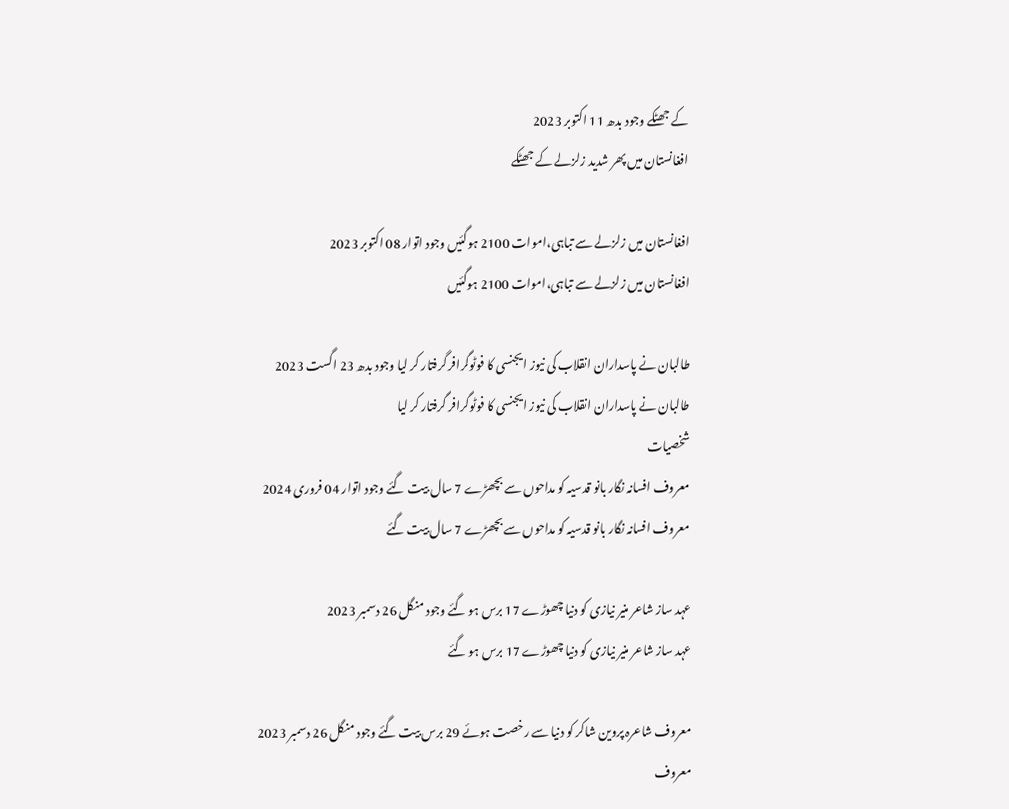کے جھٹکے وجود بدھ 11 اکتوبر 2023
افغانستان میں پھر شدید زلزلے کے جھٹکے

افغانستان میں زلزلے سے تباہی،اموات 2100 ہوگئیں وجود اتوار 08 اکتوبر 2023
افغانستان میں زلزلے سے تباہی،اموات 2100 ہوگئیں

طالبان نے پاسداران انقلاب کی نیوز ایجنسی کا فوٹوگرافر گرفتار کر لیا وجود بدھ 23 اگست 2023
طالبان نے پاسداران انقلاب کی نیوز ایجنسی کا فوٹوگرافر گرفتار کر لیا
شخصیات
معروف افسانہ نگار بانو قدسیہ کو مداحوں سے بچھڑے 7 سال بیت گئے وجود اتوار 04 فروری 2024
معروف افسانہ نگار بانو قدسیہ کو مداحوں سے بچھڑے 7 سال بیت گئے

عہد ساز شاعر منیر نیازی کو دنیا چھوڑے 17 برس ہو گئے وجود منگل 26 دسمبر 2023
عہد ساز شاعر منیر نیازی کو دنیا چھوڑے 17 برس ہو گئے

معروف شاعرہ پروین شاکر کو دنیا سے رخصت ہوئے 29 برس بیت گئے وجود منگل 26 دسمبر 2023
معروف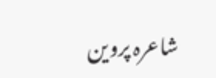شاعرہ پروین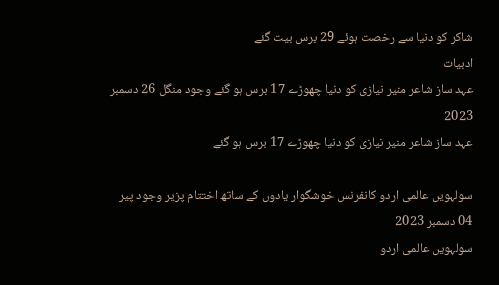شاکر کو دنیا سے رخصت ہوئے 29 برس بیت گئے
ادبیات
عہد ساز شاعر منیر نیازی کو دنیا چھوڑے 17 برس ہو گئے وجود منگل 26 دسمبر 2023
عہد ساز شاعر منیر نیازی کو دنیا چھوڑے 17 برس ہو گئے

سولہویں عالمی اردو کانفرنس خوشگوار یادوں کے ساتھ اختتام پزیر وجود پیر 04 دسمبر 2023
سولہویں عالمی اردو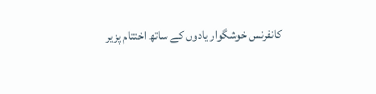کانفرنس خوشگوار یادوں کے ساتھ اختتام پزیر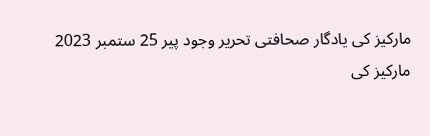مارکیز کی یادگار صحافتی تحریر وجود پیر 25 ستمبر 2023
مارکیز کی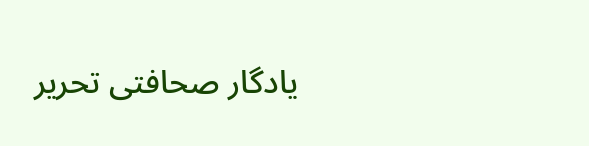یادگار صحافتی تحریر